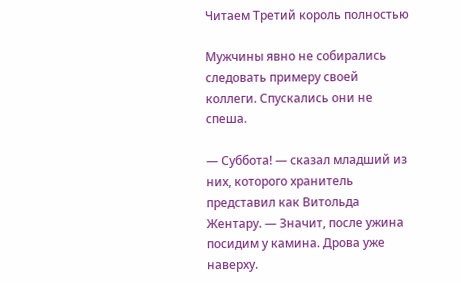Читаем Третий король полностью

Мужчины явно не собирались следовать примеру своей коллеги. Спускались они не спеша.

— Суббота! — сказал младший из них, которого хранитель представил как Витольда Жентару. — Значит, после ужина посидим у камина. Дрова уже наверху.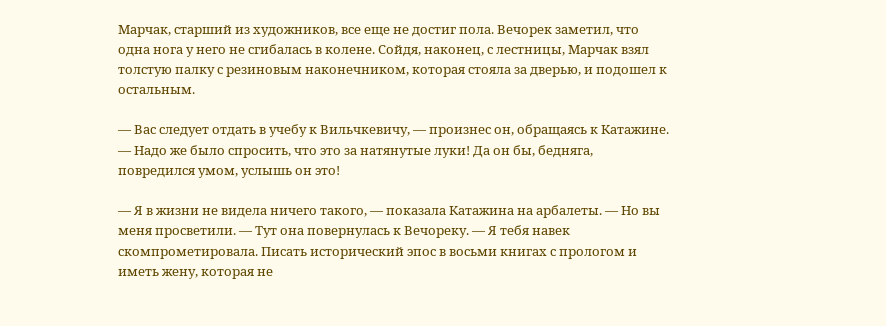Марчак, старший из художников, все еще не достиг пола. Вечорек заметил, что одна нога у него не сгибалась в колене. Сойдя, наконец, с лестницы, Марчак взял толстую палку с резиновым наконечником, которая стояла за дверью, и подошел к остальным.

— Вас следует отдать в учебу к Вильчкевичу, — произнес он, обращаясь к Катажине. — Надо же было спросить, что это за натянутые луки! Да он бы, бедняга, повредился умом, услышь он это!

— Я в жизни не видела ничего такого, — показала Катажина на арбалеты. — Но вы меня просветили. — Тут она повернулась к Вечореку. — Я тебя навек скомпрометировала. Писать исторический эпос в восьми книгах с прологом и иметь жену, которая не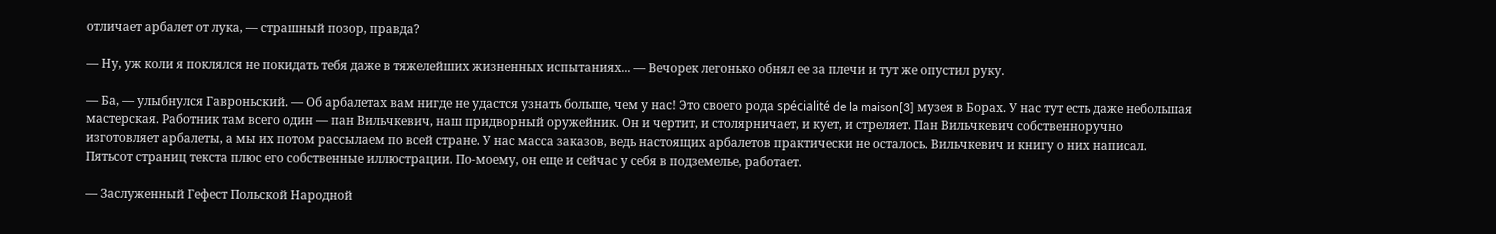отличает арбалет от лука, — страшный позор, правда?

— Ну, уж коли я поклялся не покидать тебя даже в тяжелейших жизненных испытаниях... — Вечорек легонько обнял ее за плечи и тут же опустил руку.

— Ба, — улыбнулся Гавроньский. — Об арбалетах вам нигде не удастся узнать больше, чем у нас! Это своего рода spécialité de la maison[3] музея в Борах. У нас тут есть даже небольшая мастерская. Работник там всего один — пан Вильчкевич, наш придворный оружейник. Он и чертит, и столярничает, и кует, и стреляет. Пан Вильчкевич собственноручно изготовляет арбалеты, а мы их потом рассылаем по всей стране. У нас масса заказов, ведь настоящих арбалетов практически не осталось. Вильчкевич и книгу о них написал. Пятьсот страниц текста плюс его собственные иллюстрации. По-моему, он еще и сейчас у себя в подземелье, работает.

— Заслуженный Гефест Польской Народной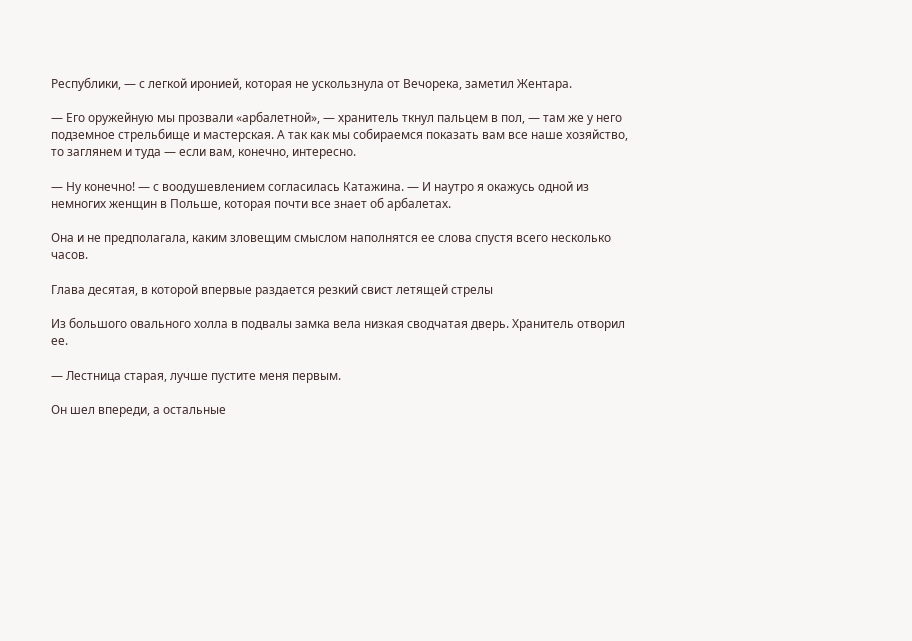Республики, — с легкой иронией, которая не ускользнула от Вечорека, заметил Жентара.

— Его оружейную мы прозвали «арбалетной», — хранитель ткнул пальцем в пол, — там же у него подземное стрельбище и мастерская. А так как мы собираемся показать вам все наше хозяйство, то заглянем и туда — если вам, конечно, интересно.

— Ну конечно! — с воодушевлением согласилась Катажина. — И наутро я окажусь одной из немногих женщин в Польше, которая почти все знает об арбалетах.

Она и не предполагала, каким зловещим смыслом наполнятся ее слова спустя всего несколько часов.

Глава десятая, в которой впервые раздается резкий свист летящей стрелы

Из большого овального холла в подвалы замка вела низкая сводчатая дверь. Хранитель отворил ее.

— Лестница старая, лучше пустите меня первым.

Он шел впереди, а остальные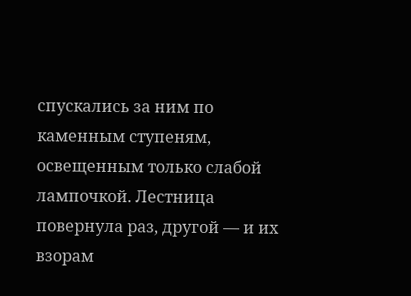спускались за ним по каменным ступеням, освещенным только слабой лампочкой. Лестница повернула раз, другой — и их взорам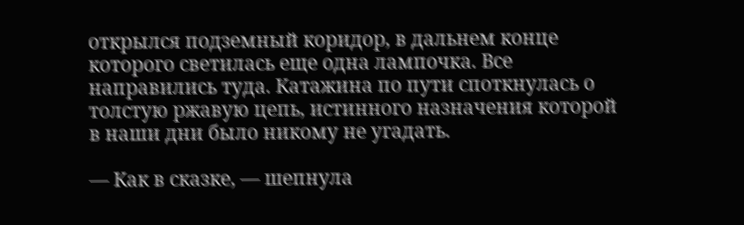открылся подземный коридор, в дальнем конце которого светилась еще одна лампочка. Все направились туда. Катажина по пути споткнулась о толстую ржавую цепь, истинного назначения которой в наши дни было никому не угадать.

— Как в сказке, — шепнула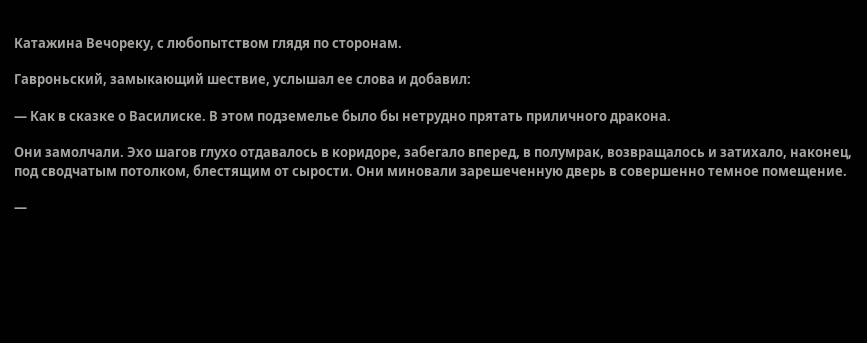Катажина Вечореку, с любопытством глядя по сторонам.

Гавроньский, замыкающий шествие, услышал ее слова и добавил:

— Как в сказке о Василиске. В этом подземелье было бы нетрудно прятать приличного дракона.

Они замолчали. Эхо шагов глухо отдавалось в коридоре, забегало вперед, в полумрак, возвращалось и затихало, наконец, под сводчатым потолком, блестящим от сырости. Они миновали зарешеченную дверь в совершенно темное помещение.

—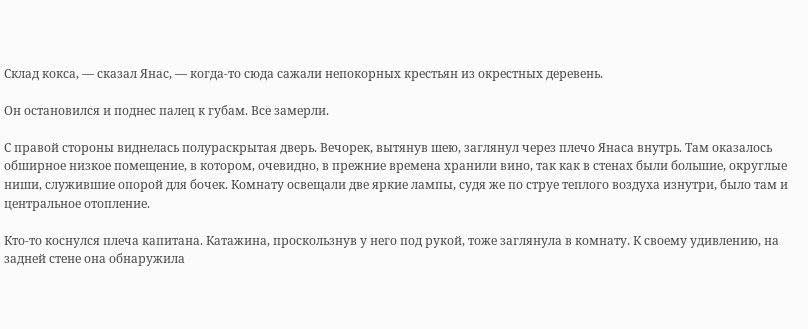Склад кокса, — сказал Янас, — когда-то сюда сажали непокорных крестьян из окрестных деревень.

Он остановился и поднес палец к губам. Все замерли.

С правой стороны виднелась полураскрытая дверь. Вечорек, вытянув шею, заглянул через плечо Янаса внутрь. Там оказалось обширное низкое помещение, в котором, очевидно, в прежние времена хранили вино, так как в стенах были большие, округлые ниши, служившие опорой для бочек. Комнату освещали две яркие лампы, судя же по струе теплого воздуха изнутри, было там и центральное отопление.

Кто-то коснулся плеча капитана. Катажина, проскользнув у него под рукой, тоже заглянула в комнату. К своему удивлению, на задней стене она обнаружила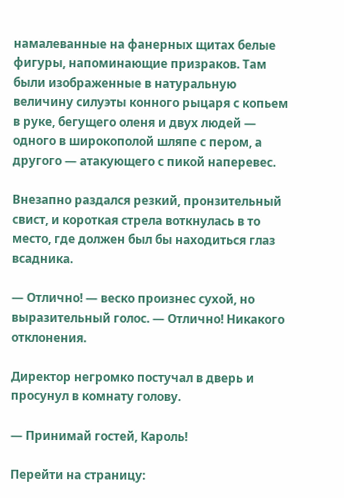намалеванные на фанерных щитах белые фигуры, напоминающие призраков. Там были изображенные в натуральную величину силуэты конного рыцаря с копьем в руке, бегущего оленя и двух людей — одного в широкополой шляпе с пером, а другого — атакующего с пикой наперевес.

Внезапно раздался резкий, пронзительный свист, и короткая стрела воткнулась в то место, где должен был бы находиться глаз всадника.

— Отлично! — веско произнес сухой, но выразительный голос. — Отлично! Никакого отклонения.

Директор негромко постучал в дверь и просунул в комнату голову.

— Принимай гостей, Кароль!

Перейти на страницу: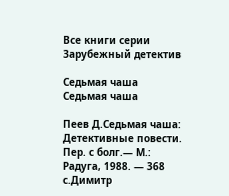Все книги серии Зарубежный детектив

Седьмая чаша
Седьмая чаша

Пеев Д.Седьмая чаша: Детективные повести. Пер. с болг.— М.: Радуга, 1988. — 368 с.Димитр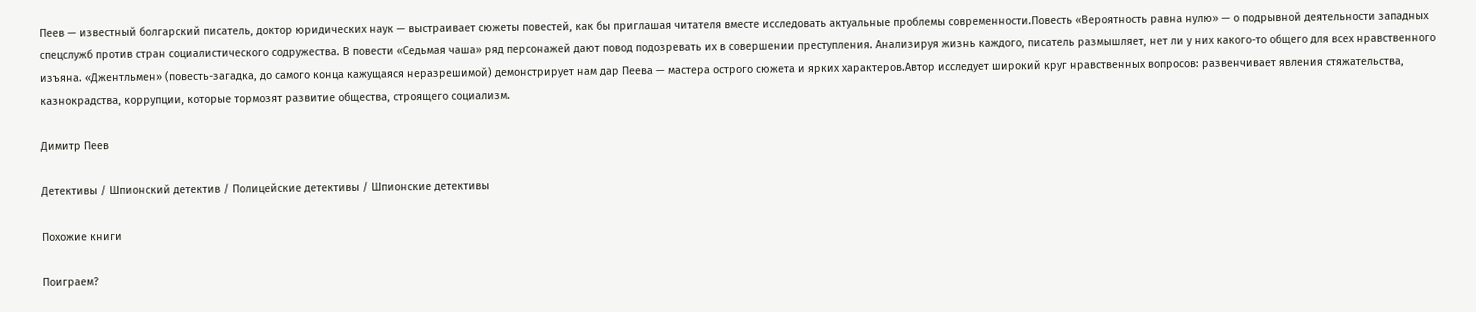Пеев — известный болгарский писатель, доктор юридических наук — выстраивает сюжеты повестей, как бы приглашая читателя вместе исследовать актуальные проблемы современности.Повесть «Вероятность равна нулю» — о подрывной деятельности западных спецслужб против стран социалистического содружества. В повести «Седьмая чаша» ряд персонажей дают повод подозревать их в совершении преступления. Анализируя жизнь каждого, писатель размышляет, нет ли у них какого-то общего для всех нравственного изъяна. «Джентльмен» (повесть-загадка, до самого конца кажущаяся неразрешимой) демонстрирует нам дар Пеева — мастера острого сюжета и ярких характеров.Автор исследует широкий круг нравственных вопросов: развенчивает явления стяжательства, казнокрадства, коррупции, которые тормозят развитие общества, строящего социализм.

Димитр Пеев

Детективы / Шпионский детектив / Полицейские детективы / Шпионские детективы

Похожие книги

Поиграем?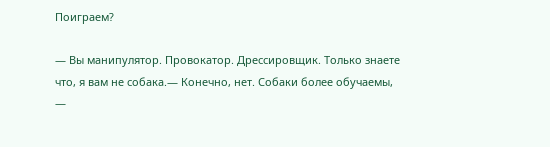Поиграем?

— Вы манипулятор. Провокатор. Дрессировщик. Только знаете что, я вам не собака.— Конечно, нет. Собаки более обучаемы, —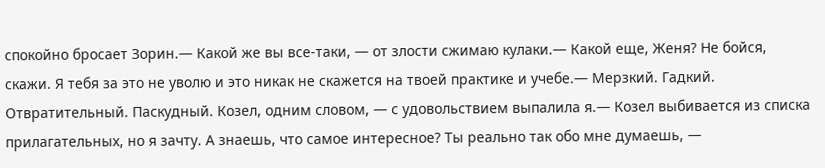спокойно бросает Зорин.— Какой же вы все-таки, — от злости сжимаю кулаки.— Какой еще, Женя? Не бойся, скажи. Я тебя за это не уволю и это никак не скажется на твоей практике и учебе.— Мерзкий. Гадкий. Отвратительный. Паскудный. Козел, одним словом, — с удовольствием выпалила я.— Козел выбивается из списка прилагательных, но я зачту. А знаешь, что самое интересное? Ты реально так обо мне думаешь, —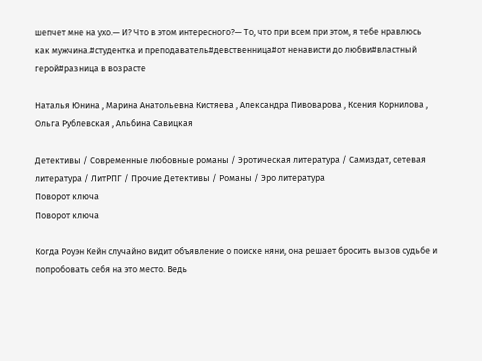шепчет мне на ухо.— И? Что в этом интересного?— То, что при всем при этом, я тебе нравлюсь как мужчина.#студентка и преподаватель#девственница#от ненависти до любви#властный герой#разница в возрасте

Наталья Юнина , Марина Анатольевна Кистяева , Александра Пивоварова , Ксения Корнилова , Ольга Рублевская , Альбина Савицкая

Детективы / Современные любовные романы / Эротическая литература / Самиздат, сетевая литература / ЛитРПГ / Прочие Детективы / Романы / Эро литература
Поворот ключа
Поворот ключа

Когда Роуэн Кейн случайно видит объявление о поиске няни, она решает бросить вызов судьбе и попробовать себя на это место. Ведь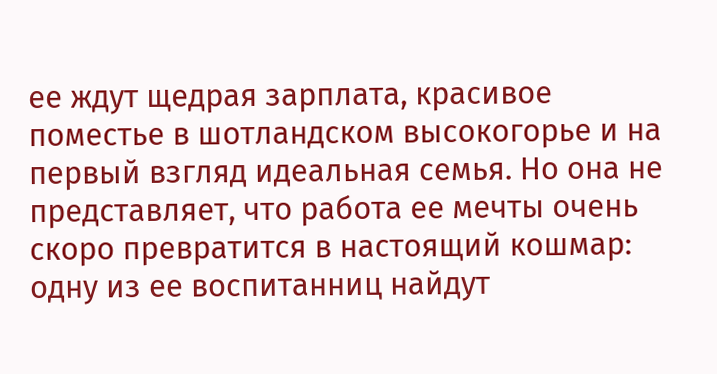ее ждут щедрая зарплата, красивое поместье в шотландском высокогорье и на первый взгляд идеальная семья. Но она не представляет, что работа ее мечты очень скоро превратится в настоящий кошмар: одну из ее воспитанниц найдут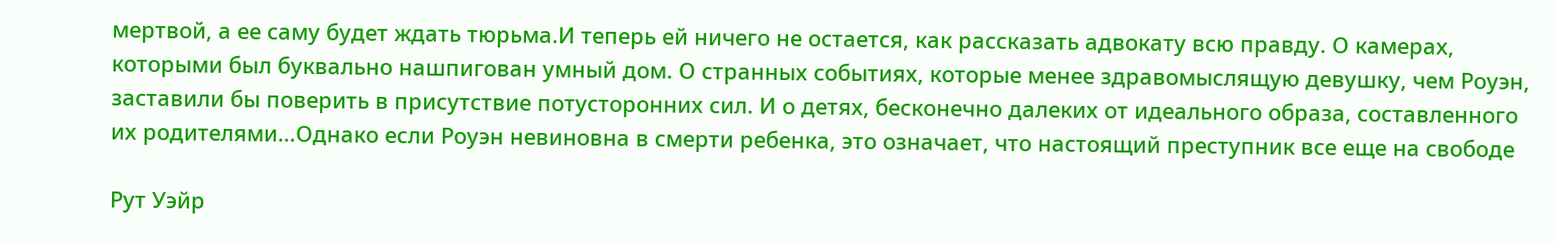мертвой, а ее саму будет ждать тюрьма.И теперь ей ничего не остается, как рассказать адвокату всю правду. О камерах, которыми был буквально нашпигован умный дом. О странных событиях, которые менее здравомыслящую девушку, чем Роуэн, заставили бы поверить в присутствие потусторонних сил. И о детях, бесконечно далеких от идеального образа, составленного их родителями…Однако если Роуэн невиновна в смерти ребенка, это означает, что настоящий преступник все еще на свободе

Рут Уэйр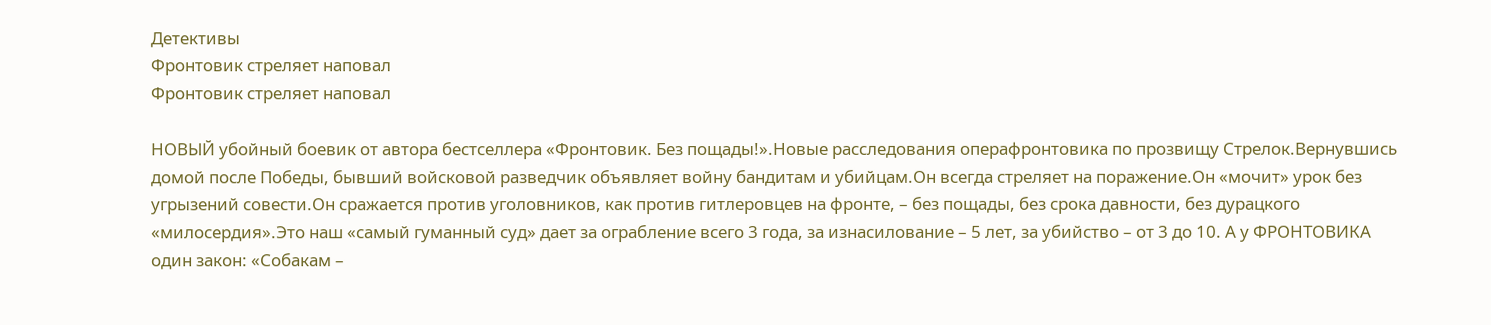Детективы
Фронтовик стреляет наповал
Фронтовик стреляет наповал

НОВЫЙ убойный боевик от автора бестселлера «Фронтовик. Без пощады!».Новые расследования операфронтовика по прозвищу Стрелок.Вернувшись домой после Победы, бывший войсковой разведчик объявляет войну бандитам и убийцам.Он всегда стреляет на поражение.Он «мочит» урок без угрызений совести.Он сражается против уголовников, как против гитлеровцев на фронте, – без пощады, без срока давности, без дурацкого «милосердия».Это наш «самый гуманный суд» дает за ограбление всего 3 года, за изнасилование – 5 лет, за убийство – от 3 до 10. А у ФРОНТОВИКА один закон: «Собакам –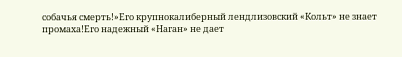собачья смерть!»Его крупнокалиберный лендлизовский «Кольт» не знает промаха!Его надежный «Наган» не дает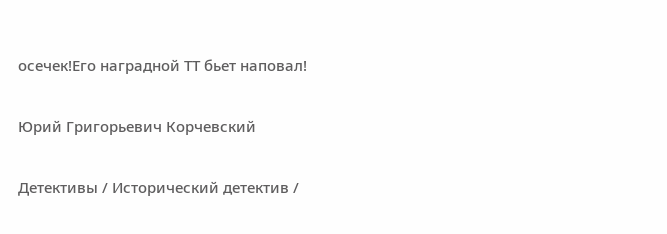осечек!Его наградной ТТ бьет наповал!

Юрий Григорьевич Корчевский

Детективы / Исторический детектив /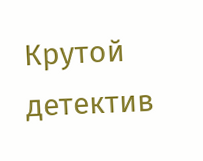Крутой детектив